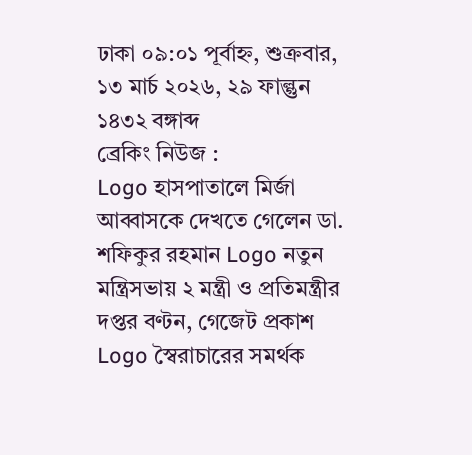ঢাকা ০৯:০১ পূর্বাহ্ন, শুক্রবার, ১৩ মার্চ ২০২৬, ২৯ ফাল্গুন ১৪৩২ বঙ্গাব্দ
ব্রেকিং নিউজ :
Logo হাসপাতালে মির্জা আব্বাসকে দেখতে গেলেন ডা. শফিকুর রহমান Logo নতুন মন্ত্রিসভায় ২ মন্ত্রী ও প্রতিমন্ত্রীর দপ্তর বণ্টন, গেজেট প্রকাশ Logo স্বৈরাচারের সমর্থক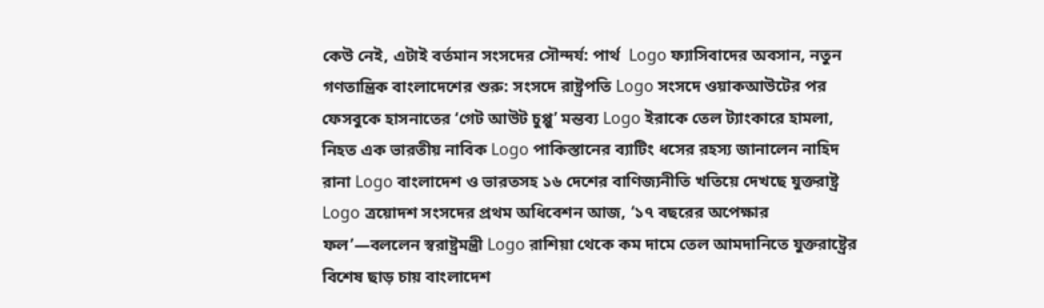কেউ নেই, এটাই বর্তমান সংসদের সৌন্দর্য: পার্থ  Logo ফ্যাসিবাদের অবসান, নতুন গণতান্ত্রিক বাংলাদেশের শুরু: সংসদে রাষ্ট্রপতি Logo সংসদে ওয়াকআউটের পর ফেসবুকে হাসনাতের ‘গেট আউট চুপ্পু’ মন্তব্য Logo ইরাকে তেল ট্যাংকারে হামলা, নিহত এক ভারতীয় নাবিক Logo পাকিস্তানের ব্যাটিং ধসের রহস্য জানালেন নাহিদ রানা Logo বাংলাদেশ ও ভারতসহ ১৬ দেশের বাণিজ্যনীতি খতিয়ে দেখছে যুক্তরাষ্ট্র Logo ত্রয়োদশ সংসদের প্রথম অধিবেশন আজ, ‘১৭ বছরের অপেক্ষার ফল’—বললেন স্বরাষ্ট্রমন্ত্রী Logo রাশিয়া থেকে কম দামে তেল আমদানিতে যুক্তরাষ্ট্রের বিশেষ ছাড় চায় বাংলাদেশ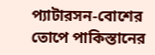প্যাটারসন-বোশের তোপে পাকিস্তানের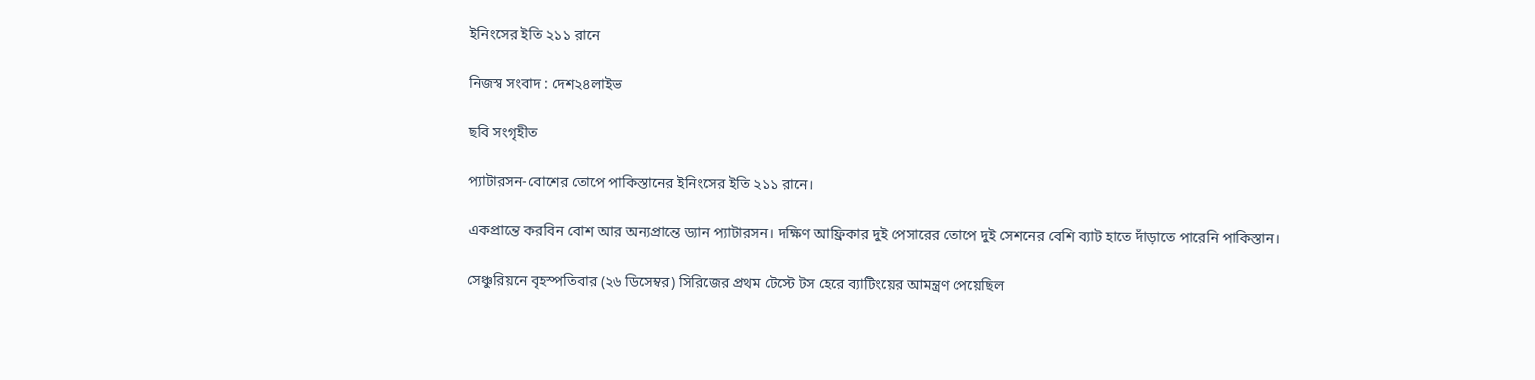ইনিংসের ইতি ২১১ রানে

নিজস্ব সংবাদ : দেশ২৪লাইভ

ছবি সংগৃহীত

প্যাটারসন-বোশের তোপে পাকিস্তানের ইনিংসের ইতি ২১১ রানে।

একপ্রান্তে করবিন বোশ আর অন্যপ্রান্তে ড্যান প্যাটারসন। দক্ষিণ আফ্রিকার দুই পেসারের তোপে দুই সেশনের বেশি ব্যাট হাতে দাঁড়াতে পারেনি পাকিস্তান।

সেঞ্চুরিয়নে বৃহস্পতিবার (২৬ ডিসেম্বর) সিরিজের প্রথম টেস্টে টস হেরে ব্যাটিংয়ের আমন্ত্রণ পেয়েছিল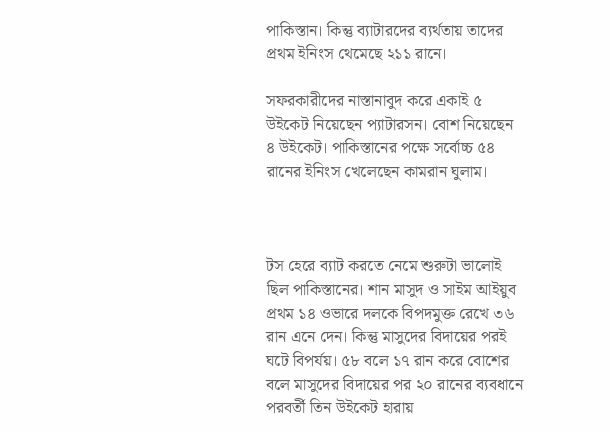পাকিস্তান। কিন্তু ব্যাটারদের ব্যর্থতায় তাদের প্রথম ইনিংস থেমেছে ২১১ রানে।

সফরকারীদের নাস্তানাবুদ করে একাই ৫ উইকেট নিয়েছেন প্যাটারসন। বোশ নিয়েছেন ৪ উইকেট। পাকিস্তানের পক্ষে সর্বোচ্চ ৫৪ রানের ইনিংস খেলেছেন কামরান ঘুলাম।



টস হেরে ব্যাট করতে নেমে শুরুটা ভালোই ছিল পাকিস্তানের। শান মাসুদ ও সাইম আইয়ুব প্রথম ১৪ ওভারে দলকে বিপদমুক্ত রেখে ৩৬ রান এনে দেন। কিন্তু মাসুদের বিদায়ের পরই ঘটে বিপর্যয়। ৫৮ বলে ১৭ রান করে বোশের বলে মাসুদের বিদায়ের পর ২০ রানের ব্যবধানে পরবর্তী তিন উইকেট হারায়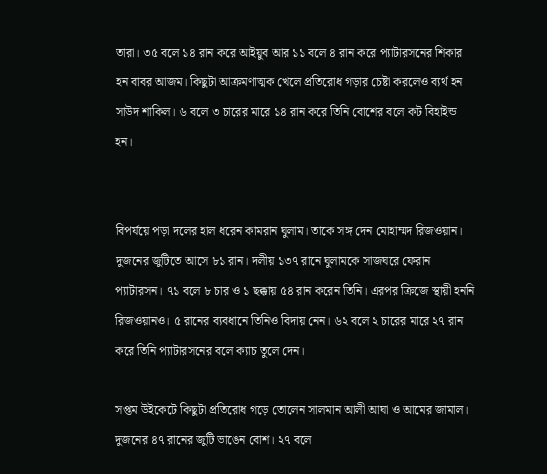তারা। ৩৫ বলে ১৪ রান করে আইয়ুব আর ১১ বলে ৪ রান করে প্যাটারসনের শিকার হন বাবর আজম। কিছুটা আক্রমণাত্মক খেলে প্রতিরোধ গড়ার চেষ্টা করলেও ব্যর্থ হন সাউদ শাকিল। ৬ বলে ৩ চারের মারে ১৪ রান করে তিনি বোশের বলে কট বিহাইন্ড হন।


বিপর্যয়ে পড়া দলের হাল ধরেন কামরান ঘুলাম। তাকে সঙ্গ দেন মোহাম্মদ রিজওয়ান। দুজনের জুটিতে আসে ৮১ রান। দলীয় ১৩৭ রানে ঘুলামকে সাজঘরে ফেরান প্যাটারসন। ৭১ বলে ৮ চার ও ১ ছক্কায় ৫৪ রান করেন তিনি। এরপর ক্রিজে স্থায়ী হননি রিজওয়ানও। ৫ রানের ব্যবধানে তিনিও বিদায় নেন। ৬২ বলে ২ চারের মারে ২৭ রান করে তিনি প্যাটারসনের বলে ক্যাচ তুলে দেন।

সপ্তম উইকেটে কিছুটা প্রতিরোধ গড়ে তোলেন সালমান আলী আঘা ও আমের জামাল। দুজনের ৪৭ রানের জুটি ভাঙেন বোশ। ২৭ বলে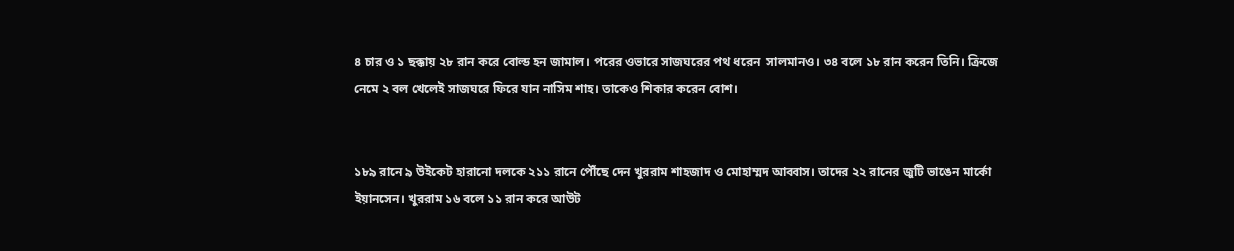৪ চার ও ১ ছক্কায় ২৮ রান করে বোল্ড হন জামাল। পরের ওভারে সাজঘরের পথ ধরেন  সালমানও। ৩৪ বলে ১৮ রান করেন তিনি। ক্রিজে নেমে ২ বল খেলেই সাজঘরে ফিরে যান নাসিম শাহ। তাকেও শিকার করেন বোশ।


১৮৯ রানে ৯ উইকেট হারানো দলকে ২১১ রানে পৌঁছে দেন খুররাম শাহজাদ ও মোহাম্মদ আব্বাস। তাদের ২২ রানের জুটি ভাঙেন মার্কো ইয়ানসেন। খুররাম ১৬ বলে ১১ রান করে আউট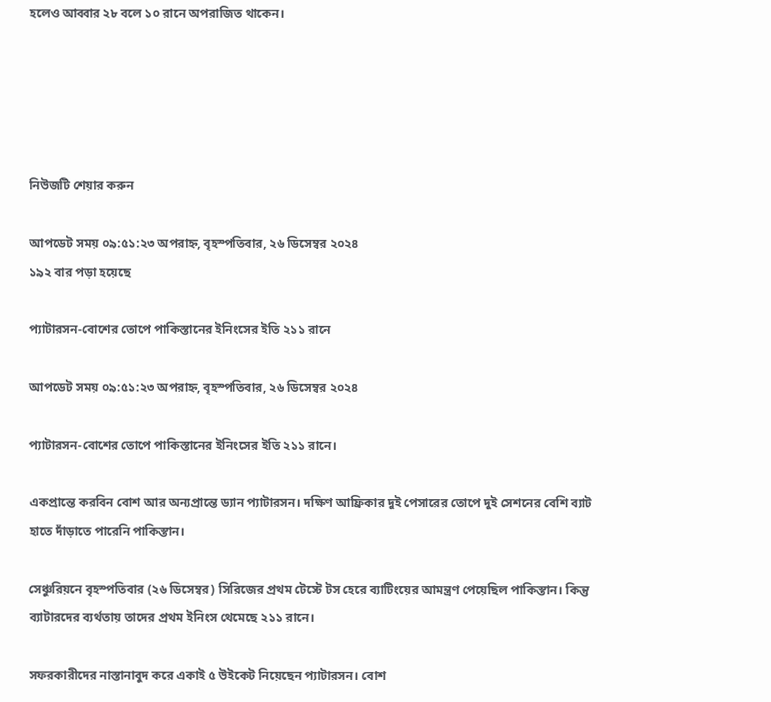হলেও আব্বার ২৮ বলে ১০ রানে অপরাজিত থাকেন।





নিউজটি শেয়ার করুন

আপডেট সময় ০৯:৫১:২৩ অপরাহ্ন, বৃহস্পতিবার, ২৬ ডিসেম্বর ২০২৪
১৯২ বার পড়া হয়েছে

প্যাটারসন-বোশের তোপে পাকিস্তানের ইনিংসের ইতি ২১১ রানে

আপডেট সময় ০৯:৫১:২৩ অপরাহ্ন, বৃহস্পতিবার, ২৬ ডিসেম্বর ২০২৪

প্যাটারসন-বোশের তোপে পাকিস্তানের ইনিংসের ইতি ২১১ রানে।

একপ্রান্তে করবিন বোশ আর অন্যপ্রান্তে ড্যান প্যাটারসন। দক্ষিণ আফ্রিকার দুই পেসারের তোপে দুই সেশনের বেশি ব্যাট হাতে দাঁড়াতে পারেনি পাকিস্তান।

সেঞ্চুরিয়নে বৃহস্পতিবার (২৬ ডিসেম্বর) সিরিজের প্রথম টেস্টে টস হেরে ব্যাটিংয়ের আমন্ত্রণ পেয়েছিল পাকিস্তান। কিন্তু ব্যাটারদের ব্যর্থতায় তাদের প্রথম ইনিংস থেমেছে ২১১ রানে।

সফরকারীদের নাস্তানাবুদ করে একাই ৫ উইকেট নিয়েছেন প্যাটারসন। বোশ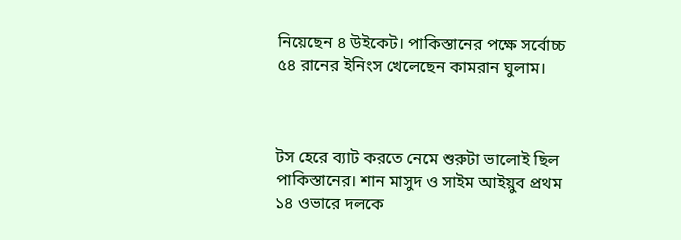নিয়েছেন ৪ উইকেট। পাকিস্তানের পক্ষে সর্বোচ্চ ৫৪ রানের ইনিংস খেলেছেন কামরান ঘুলাম।



টস হেরে ব্যাট করতে নেমে শুরুটা ভালোই ছিল পাকিস্তানের। শান মাসুদ ও সাইম আইয়ুব প্রথম ১৪ ওভারে দলকে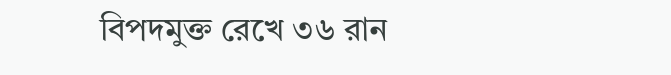বিপদমুক্ত রেখে ৩৬ রান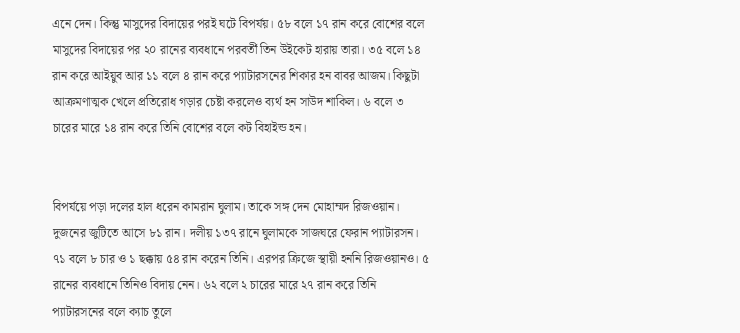এনে দেন। কিন্তু মাসুদের বিদায়ের পরই ঘটে বিপর্যয়। ৫৮ বলে ১৭ রান করে বোশের বলে মাসুদের বিদায়ের পর ২০ রানের ব্যবধানে পরবর্তী তিন উইকেট হারায় তারা। ৩৫ বলে ১৪ রান করে আইয়ুব আর ১১ বলে ৪ রান করে প্যাটারসনের শিকার হন বাবর আজম। কিছুটা আক্রমণাত্মক খেলে প্রতিরোধ গড়ার চেষ্টা করলেও ব্যর্থ হন সাউদ শাকিল। ৬ বলে ৩ চারের মারে ১৪ রান করে তিনি বোশের বলে কট বিহাইন্ড হন।


বিপর্যয়ে পড়া দলের হাল ধরেন কামরান ঘুলাম। তাকে সঙ্গ দেন মোহাম্মদ রিজওয়ান। দুজনের জুটিতে আসে ৮১ রান। দলীয় ১৩৭ রানে ঘুলামকে সাজঘরে ফেরান প্যাটারসন। ৭১ বলে ৮ চার ও ১ ছক্কায় ৫৪ রান করেন তিনি। এরপর ক্রিজে স্থায়ী হননি রিজওয়ানও। ৫ রানের ব্যবধানে তিনিও বিদায় নেন। ৬২ বলে ২ চারের মারে ২৭ রান করে তিনি প্যাটারসনের বলে ক্যাচ তুলে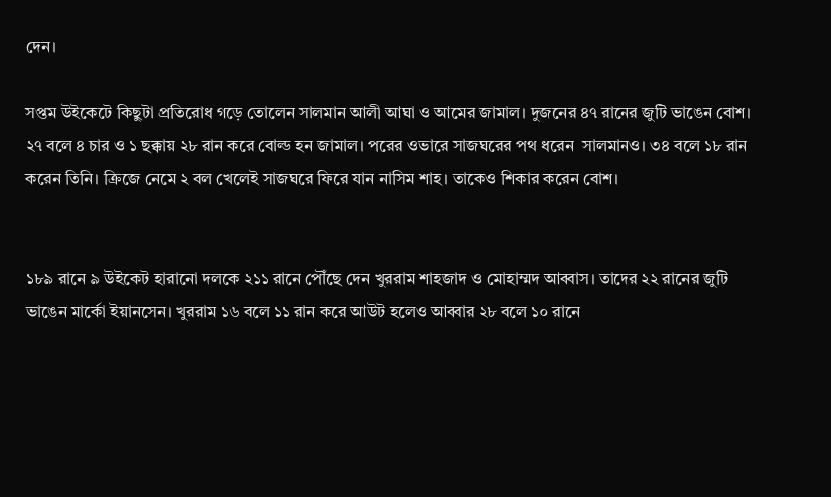দেন।

সপ্তম উইকেটে কিছুটা প্রতিরোধ গড়ে তোলেন সালমান আলী আঘা ও আমের জামাল। দুজনের ৪৭ রানের জুটি ভাঙেন বোশ। ২৭ বলে ৪ চার ও ১ ছক্কায় ২৮ রান করে বোল্ড হন জামাল। পরের ওভারে সাজঘরের পথ ধরেন  সালমানও। ৩৪ বলে ১৮ রান করেন তিনি। ক্রিজে নেমে ২ বল খেলেই সাজঘরে ফিরে যান নাসিম শাহ। তাকেও শিকার করেন বোশ।


১৮৯ রানে ৯ উইকেট হারানো দলকে ২১১ রানে পৌঁছে দেন খুররাম শাহজাদ ও মোহাম্মদ আব্বাস। তাদের ২২ রানের জুটি ভাঙেন মার্কো ইয়ানসেন। খুররাম ১৬ বলে ১১ রান করে আউট হলেও আব্বার ২৮ বলে ১০ রানে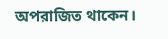অপরাজিত থাকেন।